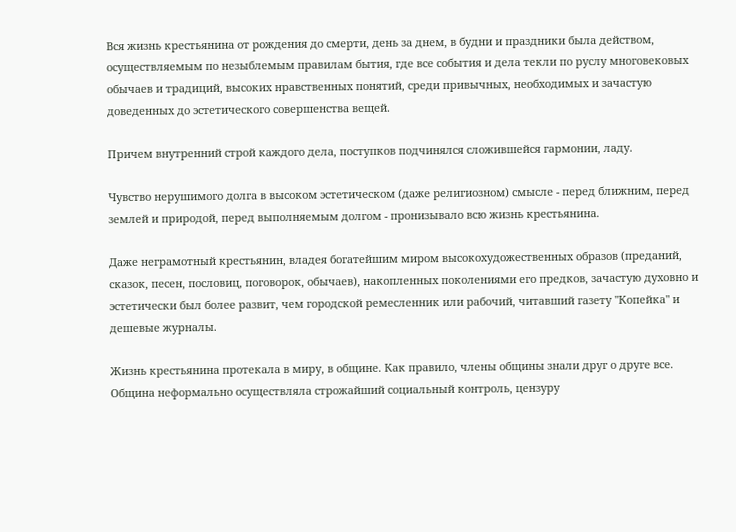Вся жизнь крестьянина от рождения до смерти, день за днем, в будни и праздники была действом, осуществляемым по незыблемым правилам бытия, где все события и дела текли по руслу многовековых обычаев и традиций, высоких нравственных понятий, среди привычных, необходимых и зачастую доведенных до эстетического совершенства вещей.

Причем внутренний строй каждого дела, поступков подчинялся сложившейся гармонии, ладу.

Чувство нерушимого долга в высоком эстетическом (даже религиозном) смысле - перед ближним, перед землей и природой, перед выполняемым долгом - пронизывало всю жизнь крестьянина.

Даже неграмотный крестьянин, владея богатейшим миром высокохудожественных образов (преданий, сказок, песен, пословиц, поговорок, обычаев), накопленных поколениями его предков, зачастую духовно и эстетически был более развит, чем городской ремесленник или рабочий, читавший газету "Копейка" и дешевые журналы.

Жизнь крестьянина протекала в миру, в общине. Как правило, члены общины знали друг о друге все. Община неформально осуществляла строжайший социальный контроль, цензуру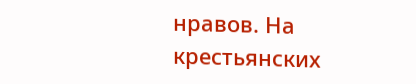нравов. На крестьянских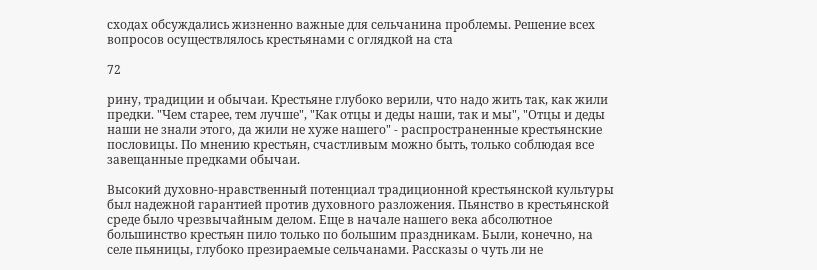сходах обсуждались жизненно важные для сельчанина проблемы. Решение всех вопросов осуществлялось крестьянами с оглядкой на ста

72

рину, традиции и обычаи. Крестьяне глубоко верили, что надо жить так, как жили предки. "Чем старее, тем лучше", "Как отцы и деды наши, так и мы", "Отцы и деды наши не знали этого, да жили не хуже нашего" - распространенные крестьянские пословицы. По мнению крестьян, счастливым можно быть, только соблюдая все завещанные предками обычаи.

Высокий духовно-нравственный потенциал традиционной крестьянской культуры был надежной гарантией против духовного разложения. Пьянство в крестьянской среде было чрезвычайным делом. Еще в начале нашего века абсолютное большинство крестьян пило только по большим праздникам. Были, конечно, на селе пьяницы, глубоко презираемые сельчанами. Рассказы о чуть ли не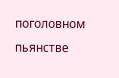поголовном пьянстве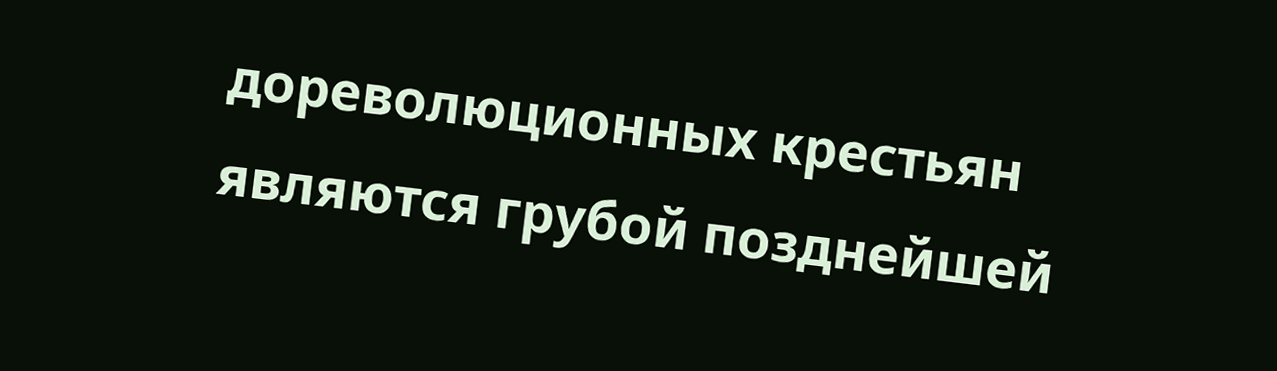дореволюционных крестьян являются грубой позднейшей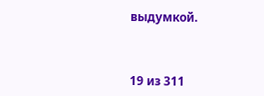выдумкой.



19 из 311